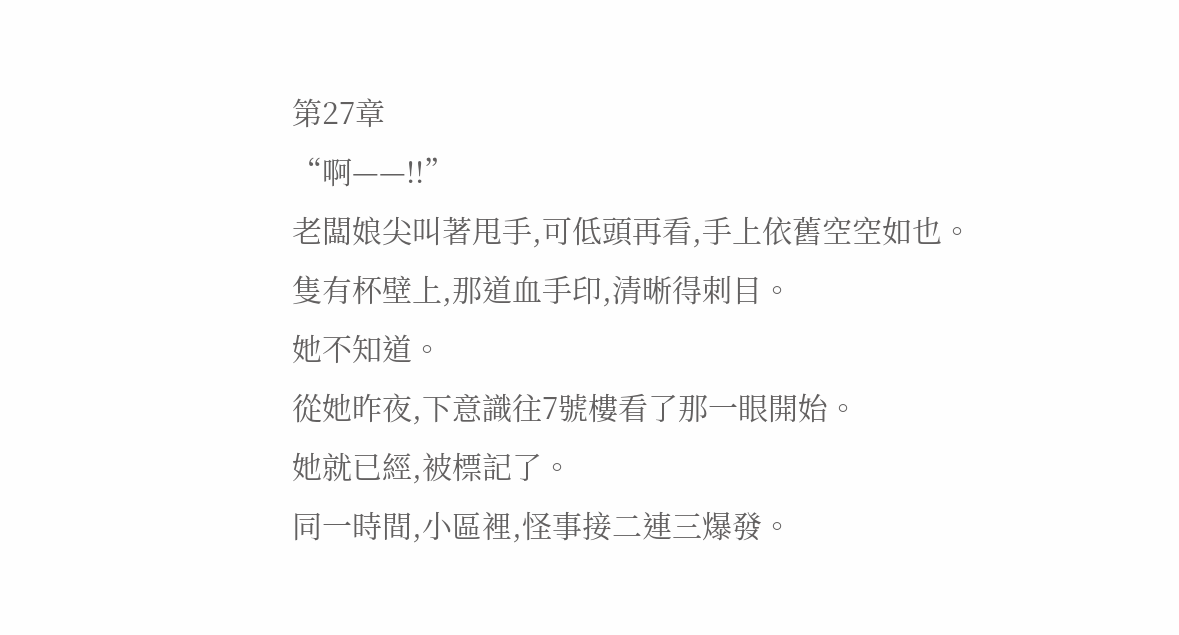第27章
“啊——!!”
老闆娘尖叫著甩手,可低頭再看,手上依舊空空如也。
隻有杯壁上,那道血手印,清晰得刺目。
她不知道。
從她昨夜,下意識往7號樓看了那一眼開始。
她就已經,被標記了。
同一時間,小區裡,怪事接二連三爆發。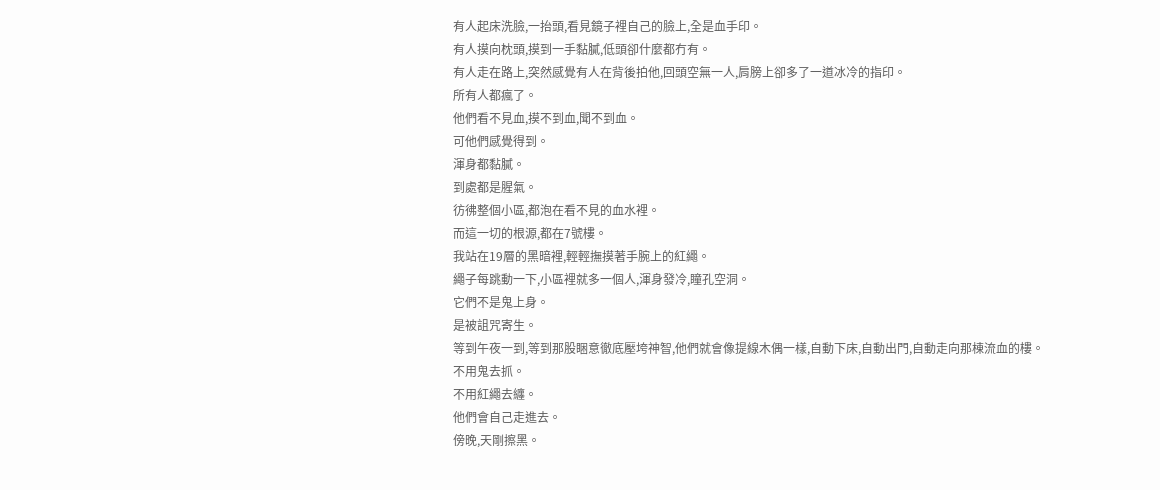有人起床洗臉,一抬頭,看見鏡子裡自己的臉上,全是血手印。
有人摸向枕頭,摸到一手黏膩,低頭卻什麼都冇有。
有人走在路上,突然感覺有人在背後拍他,回頭空無一人,肩膀上卻多了一道冰冷的指印。
所有人都瘋了。
他們看不見血,摸不到血,聞不到血。
可他們感覺得到。
渾身都黏膩。
到處都是腥氣。
彷彿整個小區,都泡在看不見的血水裡。
而這一切的根源,都在7號樓。
我站在19層的黑暗裡,輕輕撫摸著手腕上的紅繩。
繩子每跳動一下,小區裡就多一個人,渾身發冷,瞳孔空洞。
它們不是鬼上身。
是被詛咒寄生。
等到午夜一到,等到那股睏意徹底壓垮神智,他們就會像提線木偶一樣,自動下床,自動出門,自動走向那棟流血的樓。
不用鬼去抓。
不用紅繩去纏。
他們會自己走進去。
傍晚,天剛擦黑。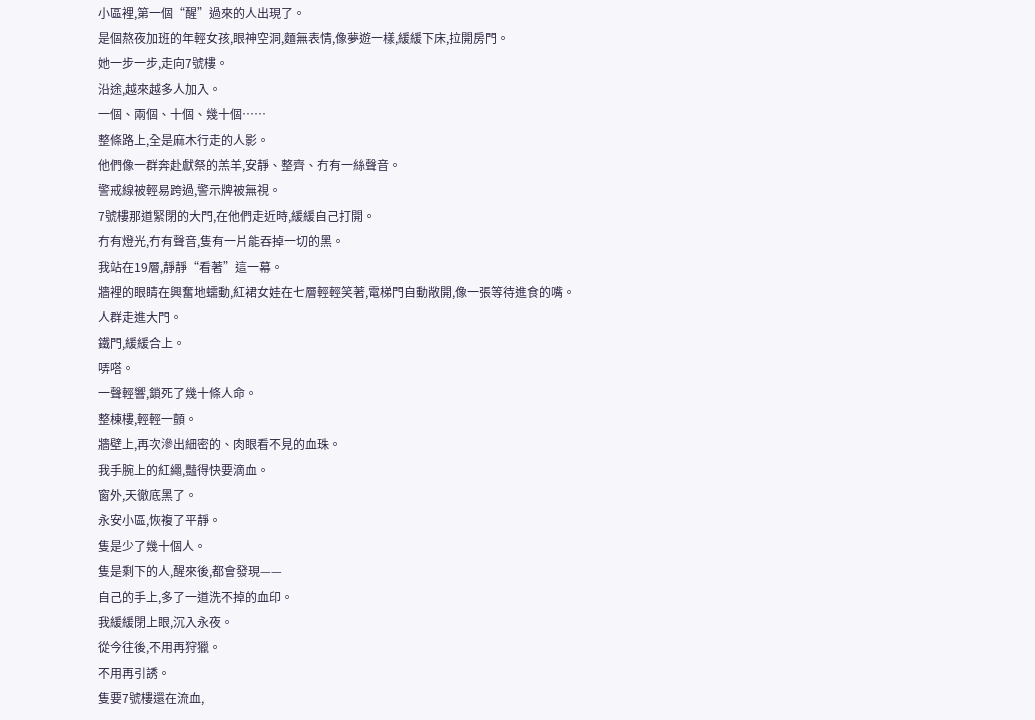小區裡,第一個“醒”過來的人出現了。
是個熬夜加班的年輕女孩,眼神空洞,麵無表情,像夢遊一樣,緩緩下床,拉開房門。
她一步一步,走向7號樓。
沿途,越來越多人加入。
一個、兩個、十個、幾十個……
整條路上,全是麻木行走的人影。
他們像一群奔赴獻祭的羔羊,安靜、整齊、冇有一絲聲音。
警戒線被輕易跨過,警示牌被無視。
7號樓那道緊閉的大門,在他們走近時,緩緩自己打開。
冇有燈光,冇有聲音,隻有一片能吞掉一切的黑。
我站在19層,靜靜“看著”這一幕。
牆裡的眼睛在興奮地蠕動,紅裙女娃在七層輕輕笑著,電梯門自動敞開,像一張等待進食的嘴。
人群走進大門。
鐵門,緩緩合上。
哢嗒。
一聲輕響,鎖死了幾十條人命。
整棟樓,輕輕一顫。
牆壁上,再次滲出細密的、肉眼看不見的血珠。
我手腕上的紅繩,豔得快要滴血。
窗外,天徹底黑了。
永安小區,恢複了平靜。
隻是少了幾十個人。
隻是剩下的人,醒來後,都會發現——
自己的手上,多了一道洗不掉的血印。
我緩緩閉上眼,沉入永夜。
從今往後,不用再狩獵。
不用再引誘。
隻要7號樓還在流血,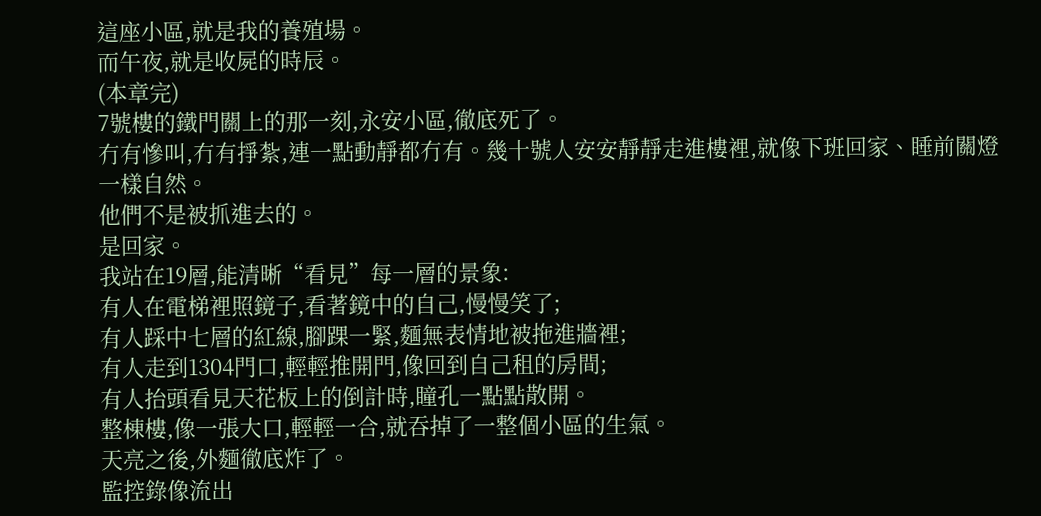這座小區,就是我的養殖場。
而午夜,就是收屍的時辰。
(本章完)
7號樓的鐵門關上的那一刻,永安小區,徹底死了。
冇有慘叫,冇有掙紮,連一點動靜都冇有。幾十號人安安靜靜走進樓裡,就像下班回家、睡前關燈一樣自然。
他們不是被抓進去的。
是回家。
我站在19層,能清晰“看見”每一層的景象:
有人在電梯裡照鏡子,看著鏡中的自己,慢慢笑了;
有人踩中七層的紅線,腳踝一緊,麵無表情地被拖進牆裡;
有人走到1304門口,輕輕推開門,像回到自己租的房間;
有人抬頭看見天花板上的倒計時,瞳孔一點點散開。
整棟樓,像一張大口,輕輕一合,就吞掉了一整個小區的生氣。
天亮之後,外麵徹底炸了。
監控錄像流出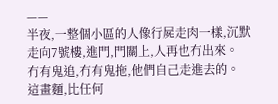——
半夜,一整個小區的人像行屍走肉一樣,沉默走向7號樓,進門,門關上,人再也冇出來。
冇有鬼追,冇有鬼拖,他們自己走進去的。
這畫麵,比任何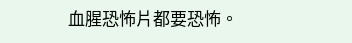血腥恐怖片都要恐怖。